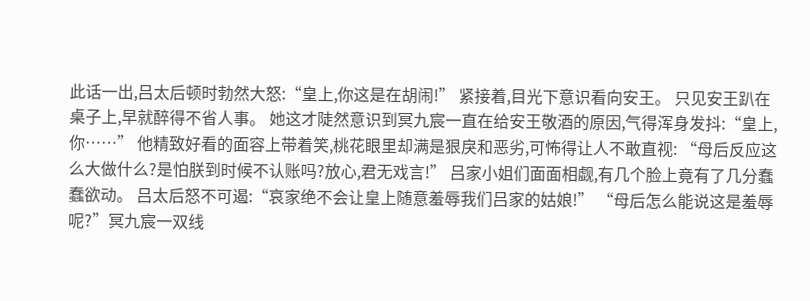此话一出,吕太后顿时勃然大怒:“皇上,你这是在胡闹!” 紧接着,目光下意识看向安王。 只见安王趴在桌子上,早就醉得不省人事。 她这才陡然意识到冥九宸一直在给安王敬酒的原因,气得浑身发抖:“皇上,你……” 他精致好看的面容上带着笑,桃花眼里却满是狠戾和恶劣,可怖得让人不敢直视: “母后反应这么大做什么?是怕朕到时候不认账吗?放心,君无戏言!” 吕家小姐们面面相觑,有几个脸上竟有了几分蠢蠢欲动。 吕太后怒不可遏:“哀家绝不会让皇上随意羞辱我们吕家的姑娘!” “母后怎么能说这是羞辱呢?”冥九宸一双线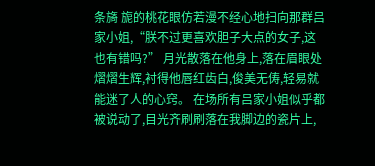条旖 旎的桃花眼仿若漫不经心地扫向那群吕家小姐,“朕不过更喜欢胆子大点的女子,这也有错吗?” 月光散落在他身上,落在眉眼处熠熠生辉,衬得他唇红齿白,俊美无俦,轻易就能迷了人的心窍。 在场所有吕家小姐似乎都被说动了,目光齐刷刷落在我脚边的瓷片上,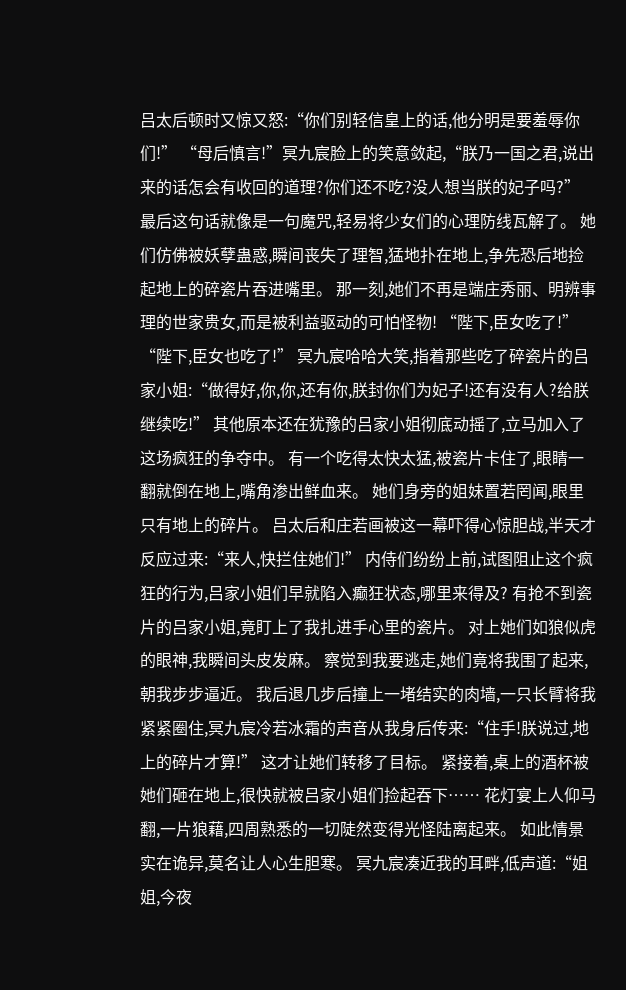吕太后顿时又惊又怒:“你们别轻信皇上的话,他分明是要羞辱你们!” “母后慎言!”冥九宸脸上的笑意敛起,“朕乃一国之君,说出来的话怎会有收回的道理?你们还不吃?没人想当朕的妃子吗?” 最后这句话就像是一句魔咒,轻易将少女们的心理防线瓦解了。 她们仿佛被妖孽蛊惑,瞬间丧失了理智,猛地扑在地上,争先恐后地捡起地上的碎瓷片吞进嘴里。 那一刻,她们不再是端庄秀丽、明辨事理的世家贵女,而是被利益驱动的可怕怪物! “陛下,臣女吃了!” “陛下,臣女也吃了!” 冥九宸哈哈大笑,指着那些吃了碎瓷片的吕家小姐:“做得好,你,你,还有你,朕封你们为妃子!还有没有人?给朕继续吃!” 其他原本还在犹豫的吕家小姐彻底动摇了,立马加入了这场疯狂的争夺中。 有一个吃得太快太猛,被瓷片卡住了,眼睛一翻就倒在地上,嘴角渗出鲜血来。 她们身旁的姐妹置若罔闻,眼里只有地上的碎片。 吕太后和庄若画被这一幕吓得心惊胆战,半天才反应过来:“来人,快拦住她们!” 内侍们纷纷上前,试图阻止这个疯狂的行为,吕家小姐们早就陷入癫狂状态,哪里来得及? 有抢不到瓷片的吕家小姐,竟盯上了我扎进手心里的瓷片。 对上她们如狼似虎的眼神,我瞬间头皮发麻。 察觉到我要逃走,她们竟将我围了起来,朝我步步逼近。 我后退几步后撞上一堵结实的肉墙,一只长臂将我紧紧圈住,冥九宸冷若冰霜的声音从我身后传来:“住手!朕说过,地上的碎片才算!” 这才让她们转移了目标。 紧接着,桌上的酒杯被她们砸在地上,很快就被吕家小姐们捡起吞下…… 花灯宴上人仰马翻,一片狼藉,四周熟悉的一切陡然变得光怪陆离起来。 如此情景实在诡异,莫名让人心生胆寒。 冥九宸凑近我的耳畔,低声道:“姐姐,今夜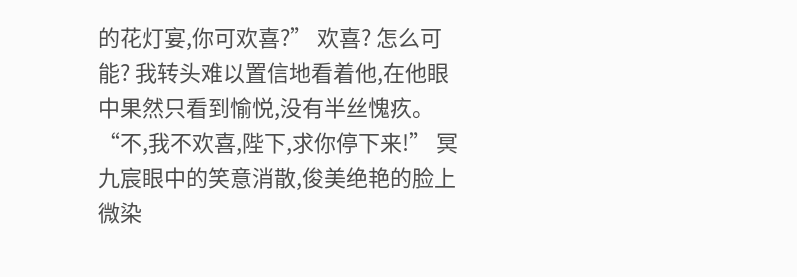的花灯宴,你可欢喜?” 欢喜? 怎么可能? 我转头难以置信地看着他,在他眼中果然只看到愉悦,没有半丝愧疚。 “不,我不欢喜,陛下,求你停下来!” 冥九宸眼中的笑意消散,俊美绝艳的脸上微染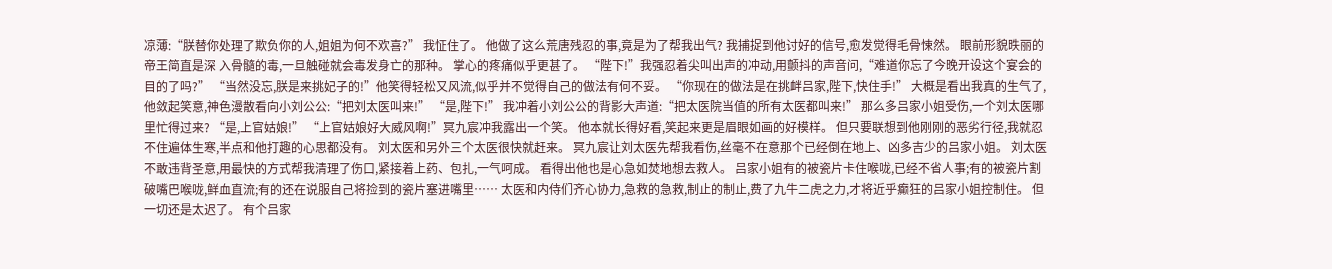凉薄:“朕替你处理了欺负你的人,姐姐为何不欢喜?” 我怔住了。 他做了这么荒唐残忍的事,竟是为了帮我出气? 我捕捉到他讨好的信号,愈发觉得毛骨悚然。 眼前形貌昳丽的帝王简直是深 入骨髓的毒,一旦触碰就会毒发身亡的那种。 掌心的疼痛似乎更甚了。 “陛下!”我强忍着尖叫出声的冲动,用颤抖的声音问,“难道你忘了今晚开设这个宴会的目的了吗?” “当然没忘,朕是来挑妃子的!”他笑得轻松又风流,似乎并不觉得自己的做法有何不妥。 “你现在的做法是在挑衅吕家,陛下,快住手!” 大概是看出我真的生气了,他敛起笑意,神色漫散看向小刘公公:“把刘太医叫来!” “是,陛下!” 我冲着小刘公公的背影大声道:“把太医院当值的所有太医都叫来!” 那么多吕家小姐受伤,一个刘太医哪里忙得过来? “是,上官姑娘!” “上官姑娘好大威风啊!”冥九宸冲我露出一个笑。 他本就长得好看,笑起来更是眉眼如画的好模样。 但只要联想到他刚刚的恶劣行径,我就忍不住遍体生寒,半点和他打趣的心思都没有。 刘太医和另外三个太医很快就赶来。 冥九宸让刘太医先帮我看伤,丝毫不在意那个已经倒在地上、凶多吉少的吕家小姐。 刘太医不敢违背圣意,用最快的方式帮我清理了伤口,紧接着上药、包扎,一气呵成。 看得出他也是心急如焚地想去救人。 吕家小姐有的被瓷片卡住喉咙,已经不省人事;有的被瓷片割破嘴巴喉咙,鲜血直流;有的还在说服自己将捡到的瓷片塞进嘴里…… 太医和内侍们齐心协力,急救的急救,制止的制止,费了九牛二虎之力,才将近乎癫狂的吕家小姐控制住。 但一切还是太迟了。 有个吕家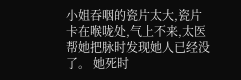小姐吞咽的瓷片太大,瓷片卡在喉咙处,气上不来,太医帮她把脉时发现她人已经没了。 她死时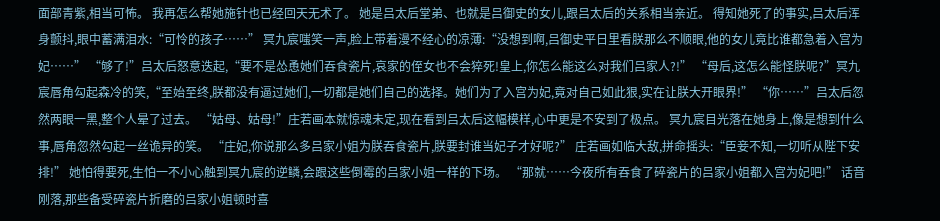面部青紫,相当可怖。 我再怎么帮她施针也已经回天无术了。 她是吕太后堂弟、也就是吕御史的女儿,跟吕太后的关系相当亲近。 得知她死了的事实,吕太后浑身颤抖,眼中蓄满泪水:“可怜的孩子……” 冥九宸嗤笑一声,脸上带着漫不经心的凉薄:“没想到啊,吕御史平日里看朕那么不顺眼,他的女儿竟比谁都急着入宫为妃……” “够了!”吕太后怒意迭起,“要不是怂恿她们吞食瓷片,哀家的侄女也不会猝死!皇上,你怎么能这么对我们吕家人?!” “母后,这怎么能怪朕呢?”冥九宸唇角勾起森冷的笑,“至始至终,朕都没有逼过她们,一切都是她们自己的选择。她们为了入宫为妃,竟对自己如此狠,实在让朕大开眼界!” “你……”吕太后忽然两眼一黑,整个人晕了过去。 “姑母、姑母!”庄若画本就惊魂未定,现在看到吕太后这幅模样,心中更是不安到了极点。 冥九宸目光落在她身上,像是想到什么事,唇角忽然勾起一丝诡异的笑。 “庄妃,你说那么多吕家小姐为朕吞食瓷片,朕要封谁当妃子才好呢?” 庄若画如临大敌,拼命摇头:“臣妾不知,一切听从陛下安排!” 她怕得要死,生怕一不小心触到冥九宸的逆鳞,会跟这些倒霉的吕家小姐一样的下场。 “那就……今夜所有吞食了碎瓷片的吕家小姐都入宫为妃吧!” 话音刚落,那些备受碎瓷片折磨的吕家小姐顿时喜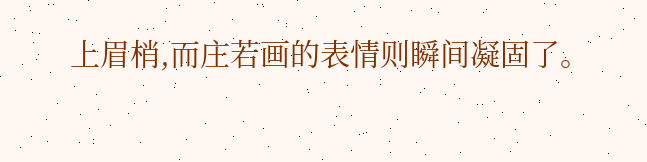上眉梢,而庄若画的表情则瞬间凝固了。